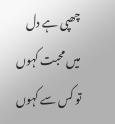چھپی ہے دل میں محبت کہوں تو کس سے کہوں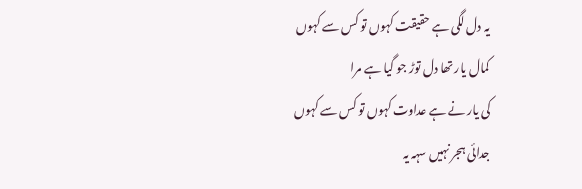یہ دل لگی ہے حقیقت کہوں تو کس سے کہوں
کمال یار تھا دل توڑ جو گیا ہے مرا
کی یار نے ہے عداوت کہوں تو کس سے کہوں
جدائی ہجر نہیں سہہ یہ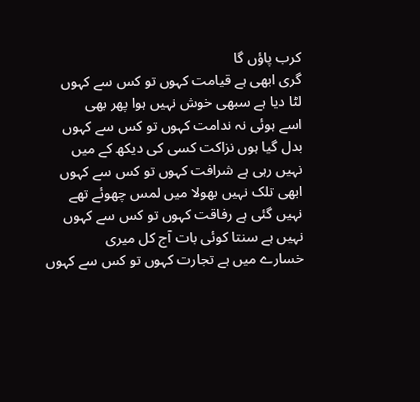کرب پاؤں گا
گری ابھی ہے قیامت کہوں تو کس سے کہوں
لٹا دیا ہے سبھی خوش نہیں ہوا پھر بھی
اسے ہوئی نہ ندامت کہوں تو کس سے کہوں
بدل گیا ہوں نزاکت کسی کی دیکھ کے میں
نہیں رہی ہے شرافت کہوں تو کس سے کہوں
ابھی تلک نہیں بھولا میں لمس چھوئے تھے
نہیں گئی ہے رفاقت کہوں تو کس سے کہوں
نہیں ہے سنتا کوئی بات آج کل میری
خسارے میں ہے تجارت کہوں تو کس سے کہوں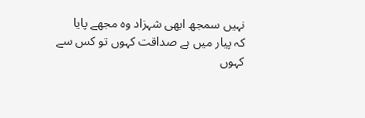نہیں سمجھ ابھی شہزاد وہ مجھے پایا
کہ پیار میں ہے صداقت کہوں تو کس سے کہوں